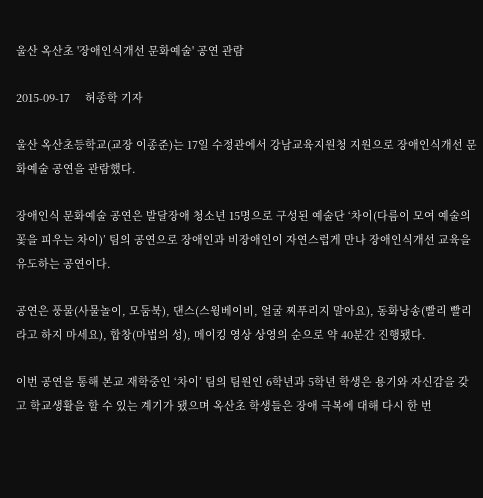울산 옥산초 '장애인식개선 문화예술' 공연 관람

2015-09-17     허종학 기자

울산 옥산초등학교(교장 이종준)는 17일 수정관에서 강남교육지원청 지원으로 장애인식개선 문화예술 공연을 관람했다.

장애인식 문화예술 공연은 발달장애 청소년 15명으로 구성된 예술단 ‘차이(다름이 모여 예술의 꽃을 피우는 차이)’ 팀의 공연으로 장애인과 비장애인이 자연스럽게 만나 장애인식개선 교육을 유도하는 공연이다.

공연은 풍물(사물놀이, 모둠북), 댄스(스윙베이비, 얼굴 찌푸리지 말아요), 동화낭송(빨리 빨리라고 하지 마세요), 합창(마법의 성), 메이킹 영상 상영의 순으로 약 40분간 진행됐다.

이번 공연을 통해 본교 재학중인 ‘차이’ 팀의 팀원인 6학년과 5학년 학생은 용기와 자신감을 갖고 학교생활을 할 수 있는 계기가 됐으며 옥산초 학생들은 장애 극복에 대해 다시 한 번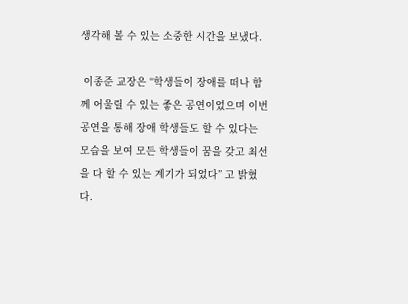생각해 볼 수 있는 소중한 시간을 보냈다.

 이종준 교장은 “학생들이 장애를 떠나 함께 어울릴 수 있는 좋은 공연이었으며 이번 공연을 통해 장애 학생들도 할 수 있다는 모습을 보여 모든 학생들이 꿈을 갖고 최선을 다 할 수 있는 계기가 되었다” 고 밝혔다.